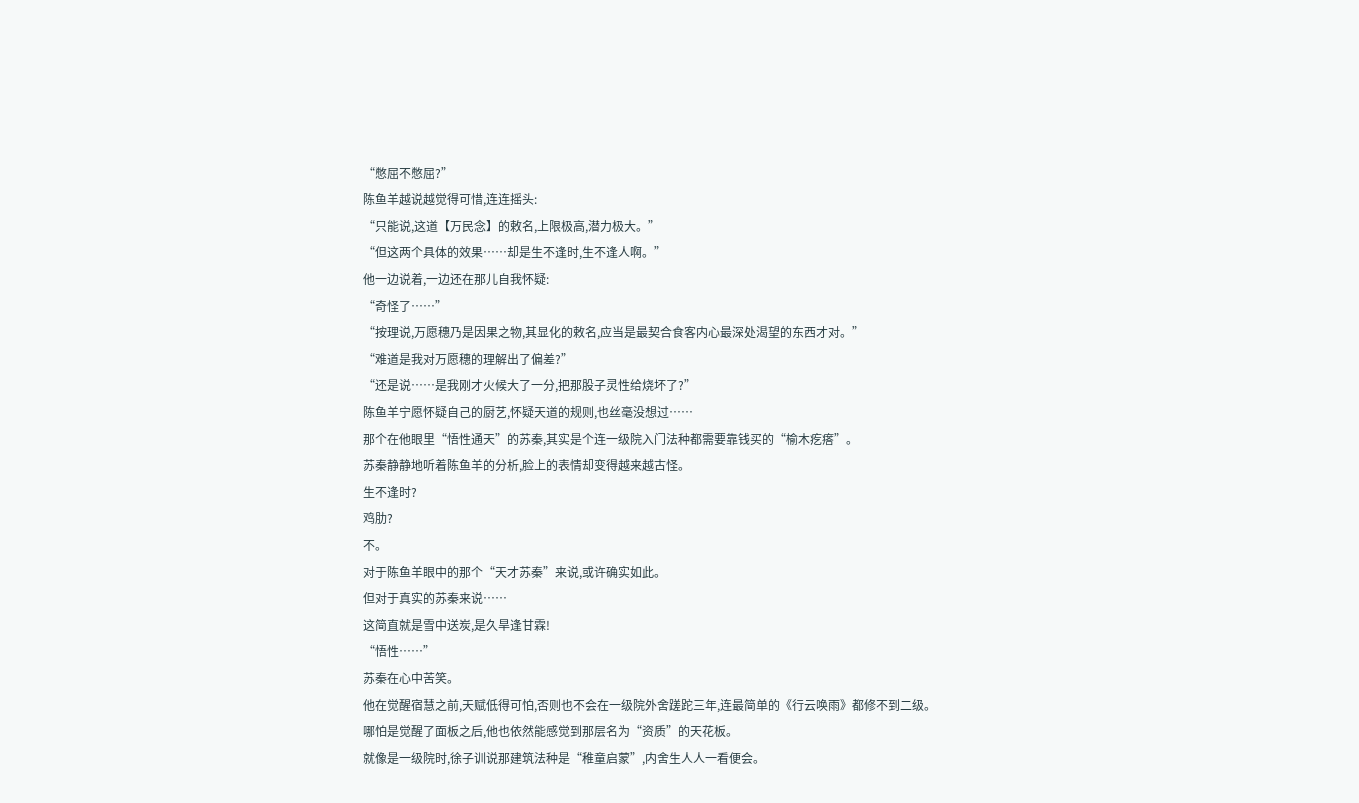“憋屈不憋屈?”
陈鱼羊越说越觉得可惜,连连摇头:
“只能说,这道【万民念】的敕名,上限极高,潜力极大。”
“但这两个具体的效果……却是生不逢时,生不逢人啊。”
他一边说着,一边还在那儿自我怀疑:
“奇怪了……”
“按理说,万愿穗乃是因果之物,其显化的敕名,应当是最契合食客内心最深处渴望的东西才对。”
“难道是我对万愿穗的理解出了偏差?”
“还是说……是我刚才火候大了一分,把那股子灵性给烧坏了?”
陈鱼羊宁愿怀疑自己的厨艺,怀疑天道的规则,也丝毫没想过……
那个在他眼里“悟性通天”的苏秦,其实是个连一级院入门法种都需要靠钱买的“榆木疙瘩”。
苏秦静静地听着陈鱼羊的分析,脸上的表情却变得越来越古怪。
生不逢时?
鸡肋?
不。
对于陈鱼羊眼中的那个“天才苏秦”来说,或许确实如此。
但对于真实的苏秦来说……
这简直就是雪中送炭,是久旱逢甘霖!
“悟性……”
苏秦在心中苦笑。
他在觉醒宿慧之前,天赋低得可怕,否则也不会在一级院外舍蹉跎三年,连最简单的《行云唤雨》都修不到二级。
哪怕是觉醒了面板之后,他也依然能感觉到那层名为“资质”的天花板。
就像是一级院时,徐子训说那建筑法种是“稚童启蒙”,内舍生人人一看便会。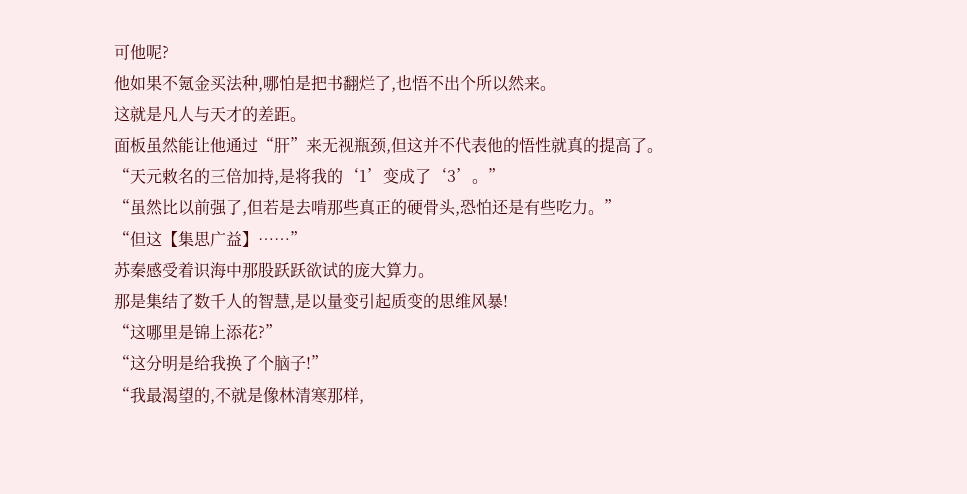可他呢?
他如果不氪金买法种,哪怕是把书翻烂了,也悟不出个所以然来。
这就是凡人与天才的差距。
面板虽然能让他通过“肝”来无视瓶颈,但这并不代表他的悟性就真的提高了。
“天元敕名的三倍加持,是将我的‘1’变成了‘3’。”
“虽然比以前强了,但若是去啃那些真正的硬骨头,恐怕还是有些吃力。”
“但这【集思广益】……”
苏秦感受着识海中那股跃跃欲试的庞大算力。
那是集结了数千人的智慧,是以量变引起质变的思维风暴!
“这哪里是锦上添花?”
“这分明是给我换了个脑子!”
“我最渴望的,不就是像林清寒那样,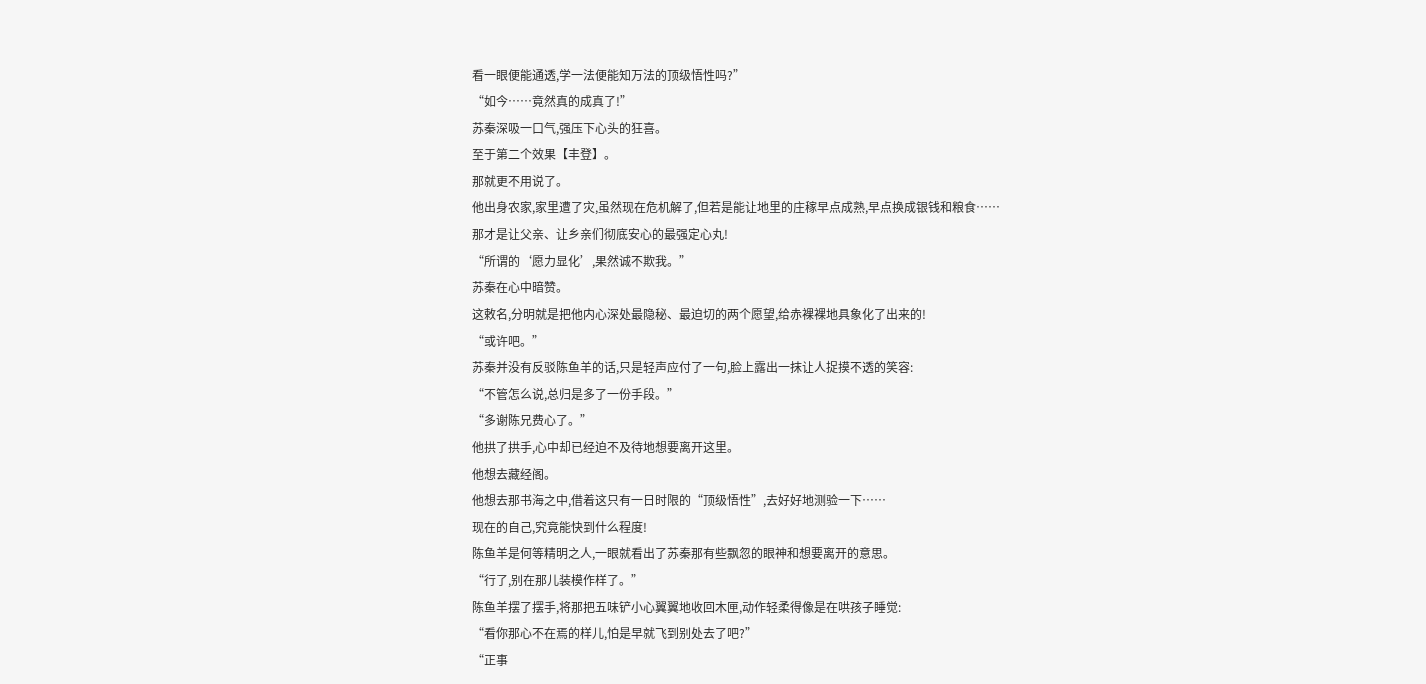看一眼便能通透,学一法便能知万法的顶级悟性吗?”
“如今……竟然真的成真了!”
苏秦深吸一口气,强压下心头的狂喜。
至于第二个效果【丰登】。
那就更不用说了。
他出身农家,家里遭了灾,虽然现在危机解了,但若是能让地里的庄稼早点成熟,早点换成银钱和粮食……
那才是让父亲、让乡亲们彻底安心的最强定心丸!
“所谓的‘愿力显化’,果然诚不欺我。”
苏秦在心中暗赞。
这敕名,分明就是把他内心深处最隐秘、最迫切的两个愿望,给赤裸裸地具象化了出来的!
“或许吧。”
苏秦并没有反驳陈鱼羊的话,只是轻声应付了一句,脸上露出一抹让人捉摸不透的笑容:
“不管怎么说,总归是多了一份手段。”
“多谢陈兄费心了。”
他拱了拱手,心中却已经迫不及待地想要离开这里。
他想去藏经阁。
他想去那书海之中,借着这只有一日时限的“顶级悟性”,去好好地测验一下……
现在的自己,究竟能快到什么程度!
陈鱼羊是何等精明之人,一眼就看出了苏秦那有些飘忽的眼神和想要离开的意思。
“行了,别在那儿装模作样了。”
陈鱼羊摆了摆手,将那把五味铲小心翼翼地收回木匣,动作轻柔得像是在哄孩子睡觉:
“看你那心不在焉的样儿,怕是早就飞到别处去了吧?”
“正事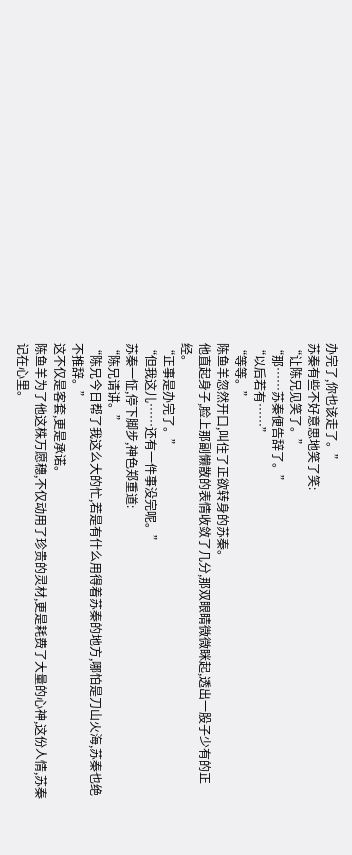办完了,你也该走了。”
苏秦有些不好意思地笑了笑:
“让陈兄见笑了。”
“那……苏秦便告辞了。”
“以后若有……”
“等等。”
陈鱼羊忽然开口,叫住了正欲转身的苏秦。
他直起身子,脸上那副懒散的表情收敛了几分,那双眼睛微微眯起,透出一股子少有的正经。
“正事是办完了。”
“但我这儿……还有一件事没完呢。”
苏秦一怔,停下脚步,神色郑重道:
“陈兄请讲。”
“陈兄今日帮了我这么大的忙,若是有什么用得着苏秦的地方,哪怕是刀山火海,苏秦也绝不推辞。”
这不仅是客套,更是承诺。
陈鱼羊为了他这株万愿穗,不仅动用了珍贵的灵材,更是耗费了大量的心神,这份人情,苏秦记在心里。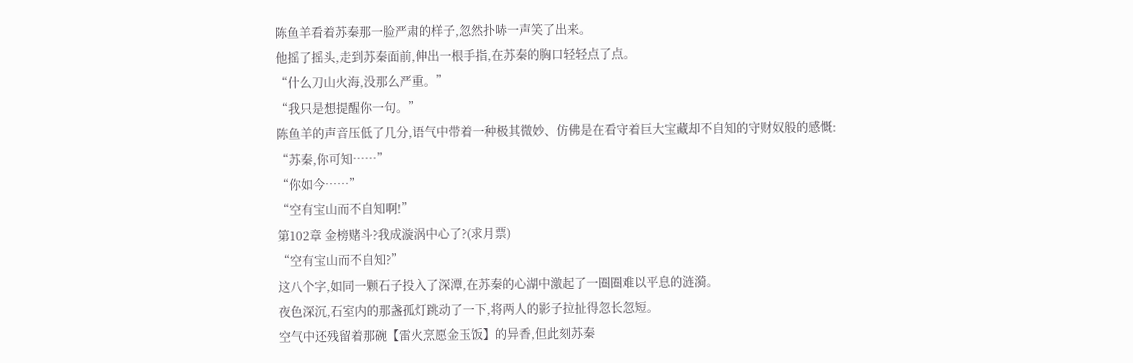陈鱼羊看着苏秦那一脸严肃的样子,忽然扑哧一声笑了出来。
他摇了摇头,走到苏秦面前,伸出一根手指,在苏秦的胸口轻轻点了点。
“什么刀山火海,没那么严重。”
“我只是想提醒你一句。”
陈鱼羊的声音压低了几分,语气中带着一种极其微妙、仿佛是在看守着巨大宝藏却不自知的守财奴般的感慨:
“苏秦,你可知……”
“你如今……”
“空有宝山而不自知啊!”
第102章 金榜赌斗?我成漩涡中心了?(求月票)
“空有宝山而不自知?”
这八个字,如同一颗石子投入了深潭,在苏秦的心湖中激起了一圈圈难以平息的涟漪。
夜色深沉,石室内的那盏孤灯跳动了一下,将两人的影子拉扯得忽长忽短。
空气中还残留着那碗【雷火烹愿金玉饭】的异香,但此刻苏秦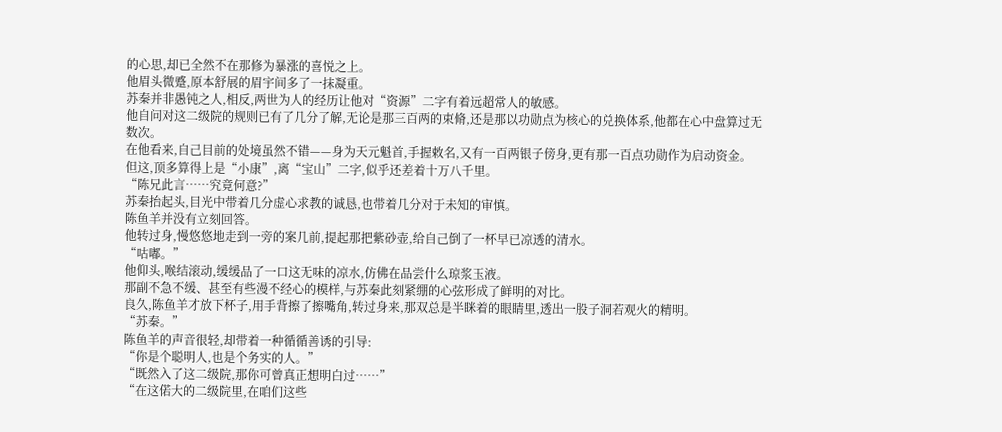的心思,却已全然不在那修为暴涨的喜悦之上。
他眉头微蹙,原本舒展的眉宇间多了一抹凝重。
苏秦并非愚钝之人,相反,两世为人的经历让他对“资源”二字有着远超常人的敏感。
他自问对这二级院的规则已有了几分了解,无论是那三百两的束脩,还是那以功勋点为核心的兑换体系,他都在心中盘算过无数次。
在他看来,自己目前的处境虽然不错——身为天元魁首,手握敕名,又有一百两银子傍身,更有那一百点功勋作为启动资金。
但这,顶多算得上是“小康”,离“宝山”二字,似乎还差着十万八千里。
“陈兄此言……究竟何意?”
苏秦抬起头,目光中带着几分虚心求教的诚恳,也带着几分对于未知的审慎。
陈鱼羊并没有立刻回答。
他转过身,慢悠悠地走到一旁的案几前,提起那把紫砂壶,给自己倒了一杯早已凉透的清水。
“咕嘟。”
他仰头,喉结滚动,缓缓品了一口这无味的凉水,仿佛在品尝什么琼浆玉液。
那副不急不缓、甚至有些漫不经心的模样,与苏秦此刻紧绷的心弦形成了鲜明的对比。
良久,陈鱼羊才放下杯子,用手背擦了擦嘴角,转过身来,那双总是半眯着的眼睛里,透出一股子洞若观火的精明。
“苏秦。”
陈鱼羊的声音很轻,却带着一种循循善诱的引导:
“你是个聪明人,也是个务实的人。”
“既然入了这二级院,那你可曾真正想明白过……”
“在这偌大的二级院里,在咱们这些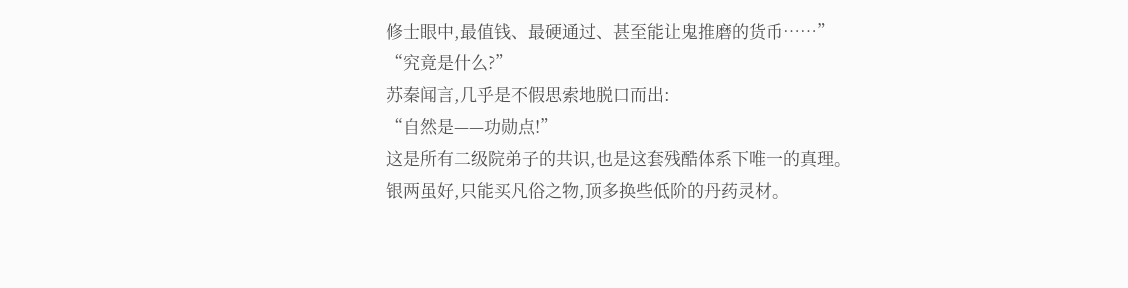修士眼中,最值钱、最硬通过、甚至能让鬼推磨的货币……”
“究竟是什么?”
苏秦闻言,几乎是不假思索地脱口而出:
“自然是——功勋点!”
这是所有二级院弟子的共识,也是这套残酷体系下唯一的真理。
银两虽好,只能买凡俗之物,顶多换些低阶的丹药灵材。